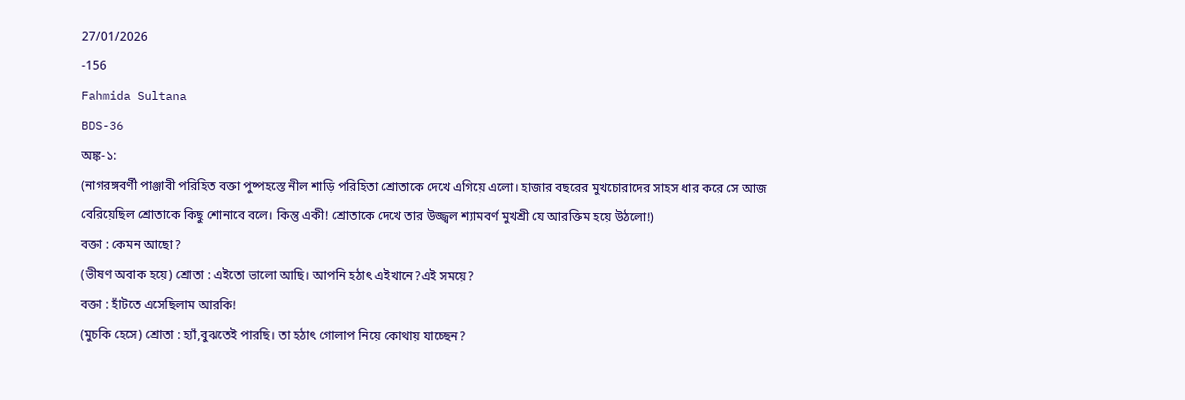27/01/2026
-156
Fahmida Sultana
BDS-36
অঙ্ক-১:
(নাগরঙ্গবর্ণী পাঞ্জাবী পরিহিত বক্তা পুষ্পহস্তে নীল শাড়ি পরিহিতা শ্রোতাকে দেখে এগিয়ে এলো। হাজার বছরের মুখচোরাদের সাহস ধার করে সে আজ বেরিয়েছিল শ্রোতাকে কিছু শোনাবে বলে। কিন্তু একী! শ্রোতাকে দেখে তার উজ্জ্বল শ্যামবর্ণ মুখশ্রী যে আরক্তিম হয়ে উঠলো!)
বক্তা : কেমন আছো?
(ভীষণ অবাক হয়ে) শ্রোতা : এইতো ভালো আছি। আপনি হঠাৎ এইখানে?এই সময়ে?
বক্তা : হাঁটতে এসেছিলাম আরকি!
(মুচকি হেসে) শ্রোতা : হ্যাঁ,বুঝতেই পারছি। তা হঠাৎ গোলাপ নিয়ে কোথায় যাচ্ছেন?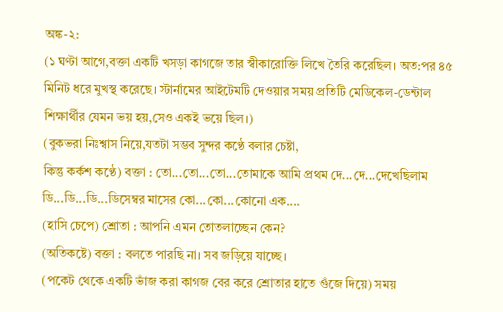অঙ্ক-২:
(১ ঘণ্টা আগে,বক্তা একটি খসড়া কাগজে তার স্বীকারোক্তি লিখে তৈরি করেছিল। অত:পর ৪৫ মিনিট ধরে মুখস্থ করেছে। স্টার্নামের আইটেমটি দেওয়ার সময় প্রতিটি মেডিকেল-ডেন্টাল শিক্ষার্থীর যেমন ভয় হয়,সেও একই ভয়ে ছিল।)
(বুকভরা নিঃশ্বাস নিয়ে,যতটা সম্ভব সুন্দর কণ্ঠে বলার চেষ্টা,
কিন্তু কর্কশ কণ্ঠে) বক্তা : তো...তো...তো...তোমাকে আমি প্রথম দে...দে...দেখেছিলাম ডি...ডি...ডি...ডিসেম্বর মাসের কো...কো...কোনো এক....
(হাসি চেপে) শ্রোতা : আপনি এমন তোতলাচ্ছেন কেন?
(অতিকষ্টে) বক্তা : বলতে পারছি না। সব জড়িয়ে যাচ্ছে।
(পকেট থেকে একটি ভাঁজ করা কাগজ বের করে শ্রোতার হাতে গুঁজে দিয়ে) সময়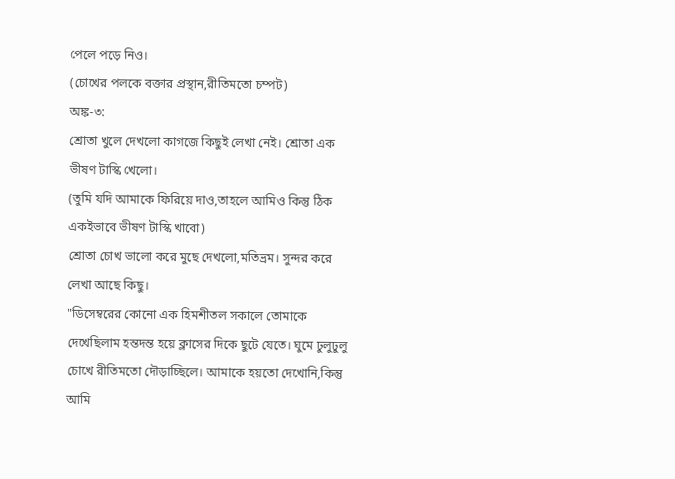পেলে পড়ে নিও।
(চোখের পলকে বক্তার প্রস্থান,রীতিমতো চম্পট)
অঙ্ক-৩:
শ্রোতা খুলে দেখলো কাগজে কিছুই লেখা নেই। শ্রোতা এক ভীষণ টাস্কি খেলো।
(তুমি যদি আমাকে ফিরিয়ে দাও,তাহলে আমিও কিন্তু ঠিক একইভাবে ভীষণ টাস্কি খাবো)
শ্রোতা চোখ ভালো করে মুছে দেখলো,মতিভ্রম। সুন্দর করে লেখা আছে কিছু।
"ডিসেম্বরের কোনো এক হিমশীতল সকালে তোমাকে দেখেছিলাম হন্তদন্ত হয়ে ক্লাসের দিকে ছুটে যেতে। ঘুমে ঢুলুঢুলু চোখে রীতিমতো দৌড়াচ্ছিলে। আমাকে হয়তো দেখোনি,কিন্তু আমি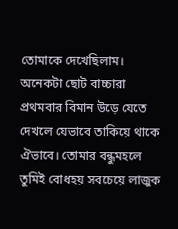তোমাকে দেখেছিলাম। অনেকটা ছোট বাচ্চারা প্রথমবার বিমান উড়ে যেতে দেখলে যেভাবে তাকিয়ে থাকে ঐভাবে। তোমার বন্ধুমহলে তুমিই বোধহয় সবচেয়ে লাজুক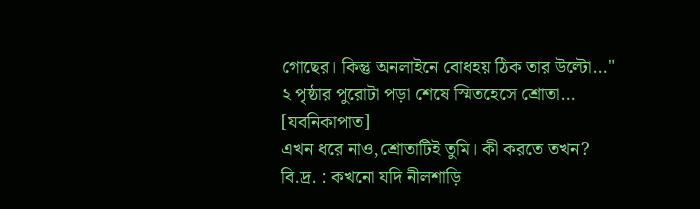গোছের। কিন্তু অনলাইনে বোধহয় ঠিক তার উল্টো..."
২ পৃষ্ঠার পুরোটা পড়া শেষে স্মিতহেসে শ্রোতা...
[যবনিকাপাত]
এখন ধরে নাও,শ্রোতাটিই তুমি। কী করতে তখন?
বি.দ্র. : কখনো যদি নীলশাড়ি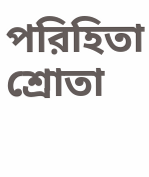পরিহিতা শ্রোতা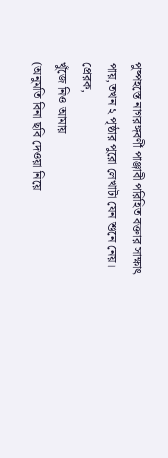পুষ্পহস্তে নাগরঙ্গবর্ণী পাঞ্জাবী পরিহিত বক্তার সাক্ষাৎ পায়,তখন ২ পৃষ্ঠার পুরো লেখাটা যেন শুনে নেয়।
প্রেরক,
খুঁজে নিও আমায়
(অনুমতি বিনা ছবি দেওয়া নিয়ে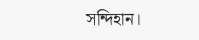সন্দিহান।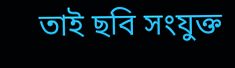তাই ছবি সংযুক্ত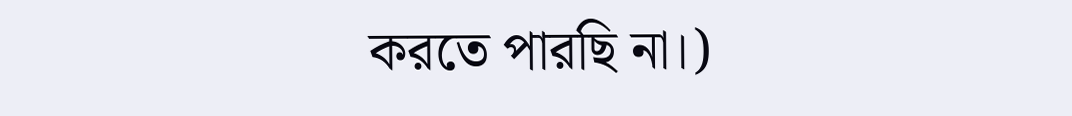করতে পারছি না।)